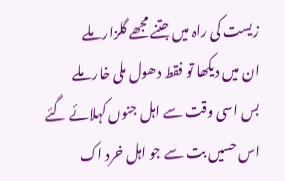زیست کی راہ میں جتنے مجھے گلزار ملے
ان میں دیکھا تو فقط دھول ملی خار ملے
بس اسی وقت سے اہل جنوں کہلائے گئے
اس حسیں بت سے جو اہل خرد اک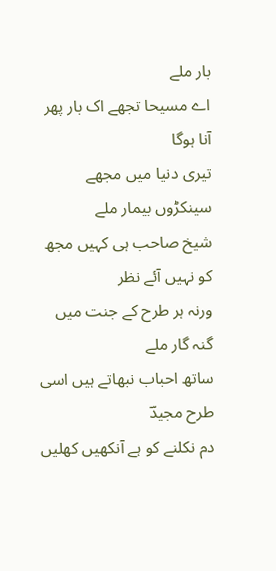بار ملے
اے مسیحا تجھے اک بار پھر آنا ہوگا
تیری دنیا میں مجھے سینکڑوں بیمار ملے
شیخ صاحب ہی کہیں مجھ کو نہیں آئے نظر
ورنہ ہر طرح کے جنت میں گنہ گار ملے
ساتھ احباب نبھاتے ہیں اسی طرح مجیدؔ
دم نکلنے کو ہے آنکھیں کھلیں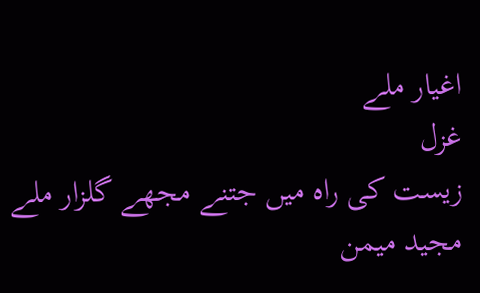اغیار ملے
غزل
زیست کی راہ میں جتنے مجھے گلزار ملے
مجید میمن